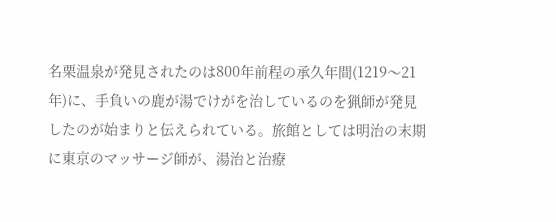名栗温泉が発見されたのは800年前程の承久年間(1219〜21年)に、手負いの鹿が湯でけがを治しているのを猟師が発見したのが始まりと伝えられている。旅館としては明治の末期に東京のマッサージ師が、湯治と治療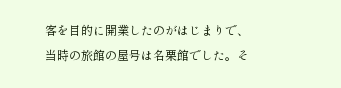客を目的に開業したのがはじまりで、当時の旅館の屋号は名栗館でした。そ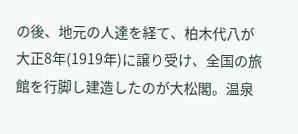の後、地元の人達を経て、柏木代八が大正8年(1919年)に譲り受け、全国の旅館を行脚し建造したのが大松閣。温泉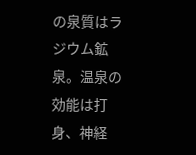の泉質はラジウム鉱泉。温泉の効能は打身、神経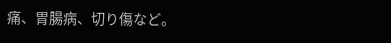痛、胃腸病、切り傷など。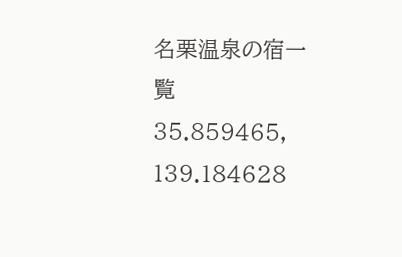名栗温泉の宿一覧
35.859465, 139.184628